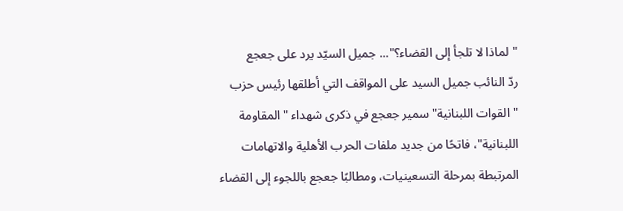"لماذا لا تلجأ إلى القضاء؟"... جميل السيّد يرد على جعجع
ردّ النائب جميل السيد على المواقف التي أطلقها رئيس حزب "القوات اللبنانية" سمير جعجع في ذكرى شهداء "المقاومة اللبنانية"، فاتحًا من جديد ملفات الحرب الأهلية والاتهامات المرتبطة بمرحلة التسعينيات، ومطالبًا جعجع باللجوء إلى القضاء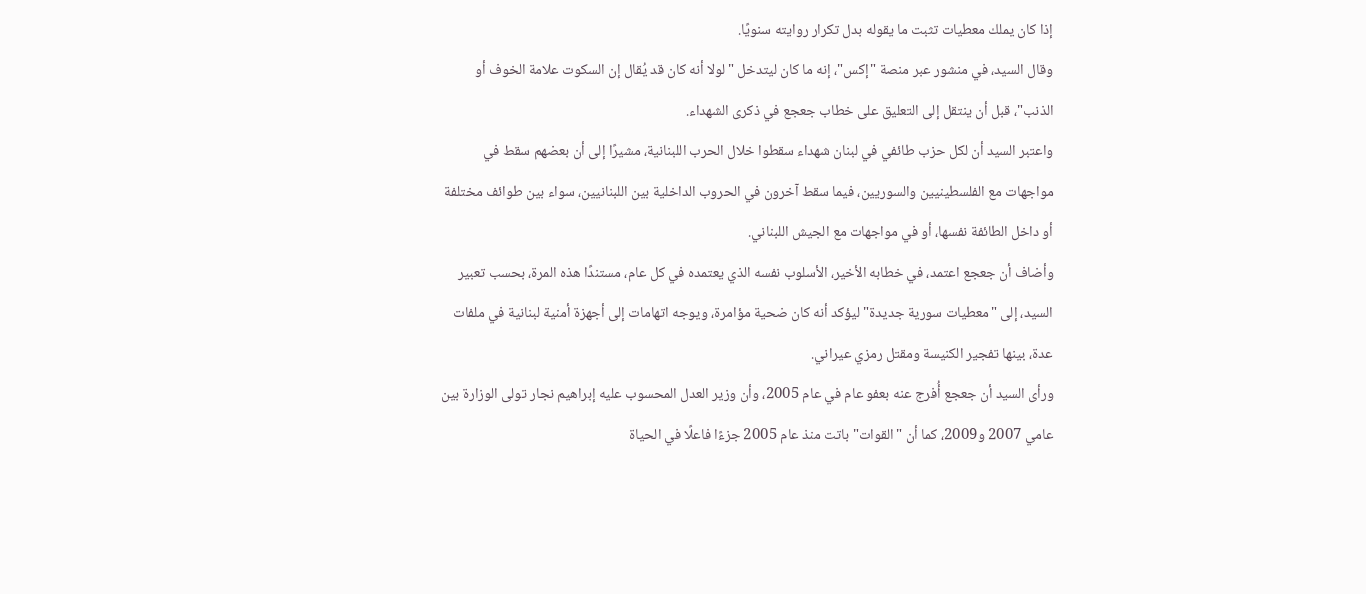إذا كان يملك معطيات تثبت ما يقوله بدل تكرار روايته سنويًا.
وقال السيد، في منشور عبر منصة "إكس"، إنه ما كان ليتدخل "لولا أنه كان قد يُقال إن السكوت علامة الخوف أو الذنب"، قبل أن ينتقل إلى التعليق على خطاب جعجع في ذكرى الشهداء.
واعتبر السيد أن لكل حزب طائفي في لبنان شهداء سقطوا خلال الحرب اللبنانية، مشيرًا إلى أن بعضهم سقط في مواجهات مع الفلسطينيين والسوريين، فيما سقط آخرون في الحروب الداخلية بين اللبنانيين، سواء بين طوائف مختلفة أو داخل الطائفة نفسها، أو في مواجهات مع الجيش اللبناني.
وأضاف أن جعجع اعتمد، في خطابه الأخير، الأسلوب نفسه الذي يعتمده في كل عام، مستندًا هذه المرة، بحسب تعبير السيد، إلى "معطيات سورية جديدة" ليؤكد أنه كان ضحية مؤامرة، ويوجه اتهامات إلى أجهزة أمنية لبنانية في ملفات عدة، بينها تفجير الكنيسة ومقتل رمزي عيراني.
ورأى السيد أن جعجع أُفرج عنه بعفو عام في عام 2005، وأن وزير العدل المحسوب عليه إبراهيم نجار تولى الوزارة بين عامي 2007 و2009، كما أن "القوات" باتت منذ عام 2005 جزءًا فاعلًا في الحياة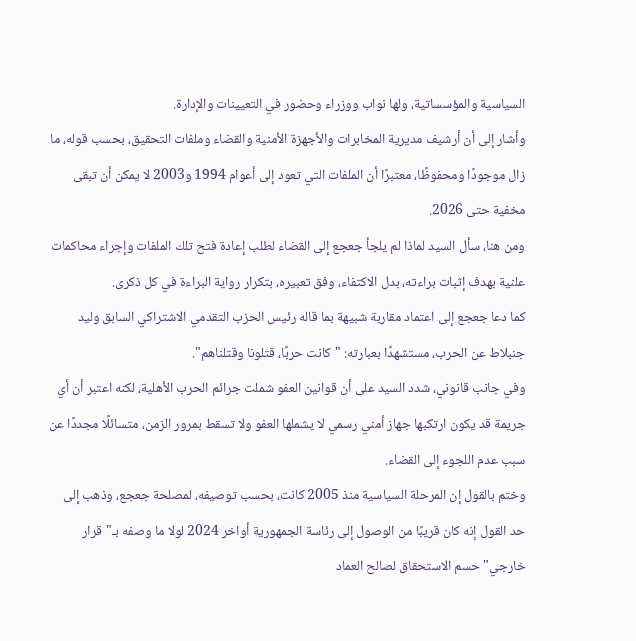السياسية والمؤسساتية، ولها نواب ووزراء وحضور في التعيينات والإدارة.
وأشار إلى أن أرشيف مديرية المخابرات والأجهزة الأمنية والقضاء وملفات التحقيق، بحسب قوله، ما زال موجودًا ومحفوظًا، معتبرًا أن الملفات التي تعود إلى أعوام 1994 و2003 لا يمكن أن تبقى مخفية حتى 2026.
ومن هنا، سأل السيد لماذا لم يلجأ جعجع إلى القضاء لطلب إعادة فتح تلك الملفات وإجراء محاكمات علنية بهدف إثبات براءته، بدل الاكتفاء، وفق تعبيره، بتكرار رواية البراءة في كل ذكرى.
كما دعا جعجع إلى اعتماد مقاربة شبيهة بما قاله رئيس الحزب التقدمي الاشتراكي السابق وليد جنبلاط عن الحرب، مستشهدًا بعبارته: "كانت حربًا، قتلونا وقتلناهم".
وفي جانب قانوني، شدد السيد على أن قوانين العفو شملت جرائم الحرب الأهلية، لكنه اعتبر أن أي جريمة قد يكون ارتكبها جهاز أمني رسمي لا يشملها العفو ولا تسقط بمرور الزمن، متسائلًا مجددًا عن سبب عدم اللجوء إلى القضاء.
وختم بالقول إن المرحلة السياسية منذ 2005 كانت، بحسب توصيفه، لمصلحة جعجع، وذهب إلى حد القول إنه كان قريبًا من الوصول إلى رئاسة الجمهورية أواخر 2024 لولا ما وصفه بـ"قرار خارجي" حسم الاستحقاق لصالح العماد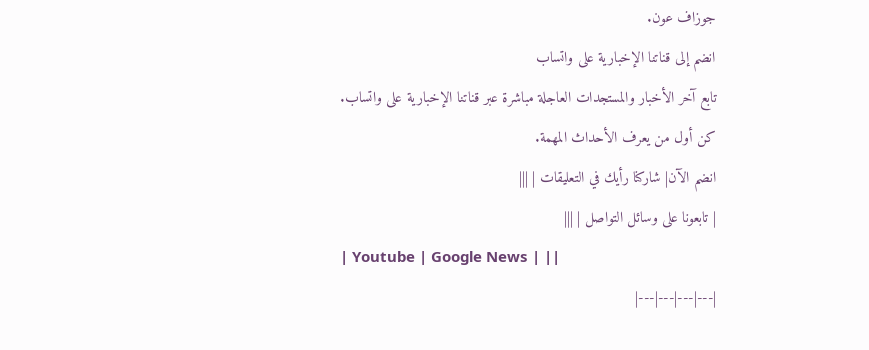جوزاف عون.
انضم إلى قناتنا الإخبارية على واتساب
تابع آخر الأخبار والمستجدات العاجلة مباشرة عبر قناتنا الإخبارية على واتساب. كن أول من يعرف الأحداث المهمة.
انضم الآن| شاركنا رأيك في التعليقات | |||
| تابعونا على وسائل التواصل | |||
| Youtube | Google News | ||
|---|---|---|---|